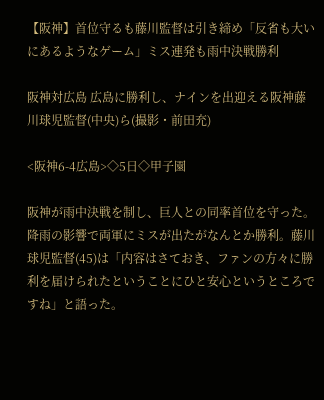【阪神】首位守るも藤川監督は引き締め「反省も大いにあるようなゲーム」ミス連発も雨中決戦勝利

阪神対広島 広島に勝利し、ナインを出迎える阪神藤川球児監督(中央)ら(撮影・前田充)

<阪神6-4広島>◇5日◇甲子園

阪神が雨中決戦を制し、巨人との同率首位を守った。降雨の影響で両軍にミスが出たがなんとか勝利。藤川球児監督(45)は「内容はさておき、ファンの方々に勝利を届けられたということにひと安心というところですね」と語った。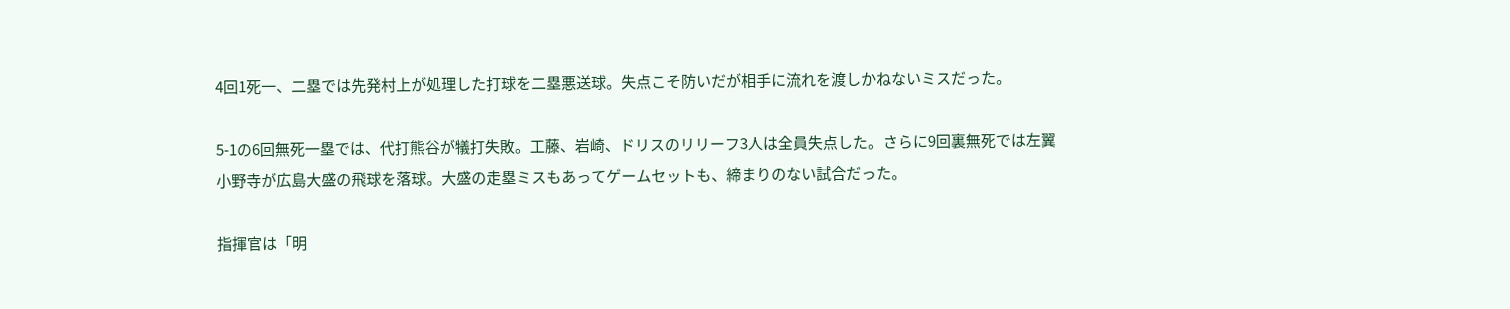4回1死一、二塁では先発村上が処理した打球を二塁悪送球。失点こそ防いだが相手に流れを渡しかねないミスだった。

5-1の6回無死一塁では、代打熊谷が犠打失敗。工藤、岩崎、ドリスのリリーフ3人は全員失点した。さらに9回裏無死では左翼小野寺が広島大盛の飛球を落球。大盛の走塁ミスもあってゲームセットも、締まりのない試合だった。

指揮官は「明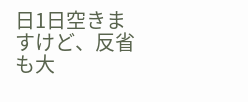日1日空きますけど、反省も大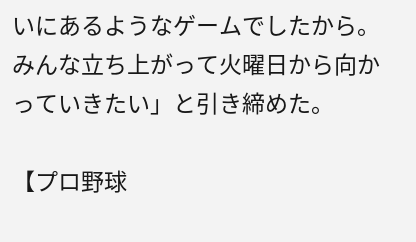いにあるようなゲームでしたから。みんな立ち上がって火曜日から向かっていきたい」と引き締めた。

【プロ野球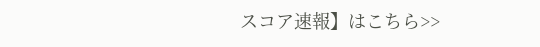スコア速報】はこちら>>